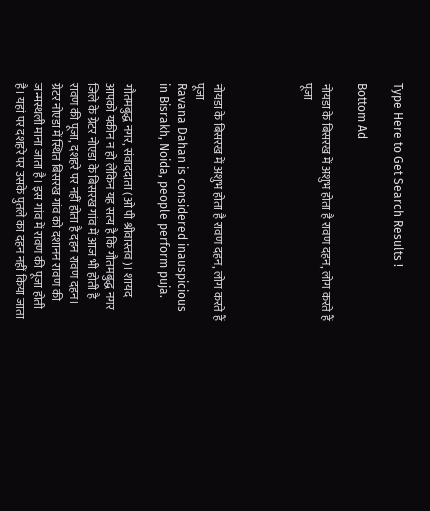Type Here to Get Search Results !

Bottom Ad

नोयडा के बिसरख में अशुभ होता है रावण दहन, लोग करते हैं पूजा




नोयडा के बिसरख में अशुभ होता है रावण दहन, लोग करते हैं पूजा
Ravana Dahan is considered inauspicious in Bisrakh, Noida, people perform puja.

गौतमबुद्ध नगर, संवाददाता (ओ पी श्रीवास्तव)। शायद आपको यकीन न हो लेकिन यह सत्य है कि गौतमबुद्ध नगर जिले के ग्रेटर नोएडा के बिसरख गांव में आज भी होती है रावण की पूजा, दशहरे पर नहीं होता है दहन रावण दहन। ग्रेटर नोएडा में स्थित बिसरख गांव को दशानन रावण की जन्मस्थली माना जाता है। इस गांव में रावण की पूजा होती है। यहां पर दशहरे पर उसके पुतले का दहन नहीं किया जाता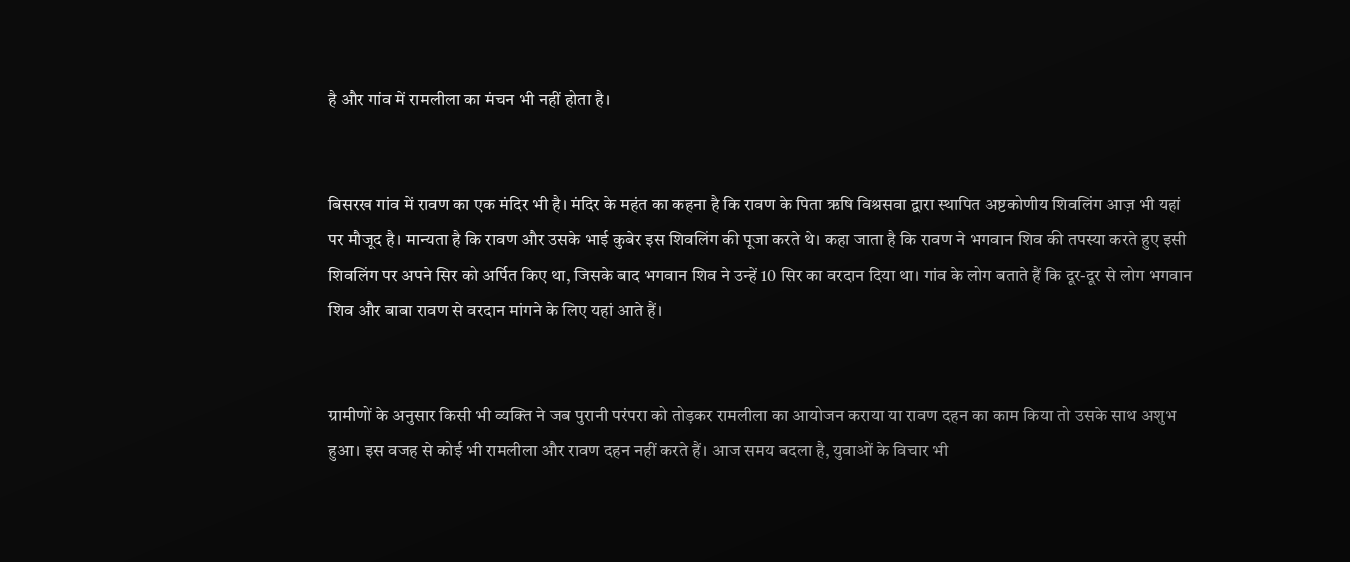है और गांव में रामलीला का मंचन भी नहीं होता है।


बिसरख गांव में रावण का एक मंदिर भी है। मंदिर के महंत का कहना है कि रावण के पिता ऋषि विश्रसवा द्वारा स्थापित अष्टकोणीय शिवलिंग आज़ भी यहां पर मौजूद है। मान्यता है कि रावण और उसके भाई कुबेर इस शिवलिंग की पूजा करते थे। कहा जाता है कि रावण ने भगवान शिव की तपस्या करते हुए इसी शिवलिंग पर अपने सिर को अर्पित किए था, जिसके बाद भगवान शिव ने उन्हें 10 सिर का वरदान दिया था। गांव के लोग बताते हैं कि दूर-दूर से लोग भगवान शिव और बाबा रावण से वरदान मांगने के लिए यहां आते हैं।


ग्रामीणों के अनुसार किसी भी व्यक्ति ने जब पुरानी परंपरा को तोड़कर रामलीला का आयोजन कराया या रावण दहन का काम किया तो उसके साथ अशुभ हुआ। इस वजह से कोई भी रामलीला और रावण दहन नहीं करते हैं। आज समय बदला है, युवाओं के विचार भी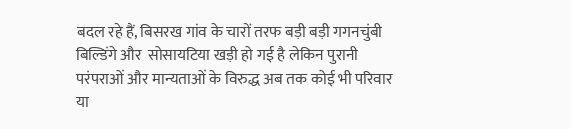बदल रहे हैं, बिसरख गांव के चारों तरफ बड़ी बड़ी गगनचुंबी बिल्डिंगे और  सोसायटिया खड़ी हो गई है लेकिन पुरानी परंपराओं और मान्यताओं के विरुद्ध अब तक कोई भी परिवार या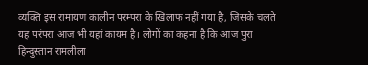व्यक्ति इस रामायण कालीन परम्परा के खिलाफ नहीं गया है, जिसके चलते यह परंपरा आज भी यहां कायम है। लोगों का कहना है कि आज पुरा हिन्दुस्तान रामलीला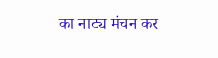का नाट्य मंचन कर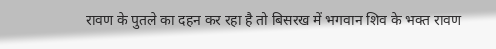रावण के पुतले का दहन कर रहा है तो बिसरख में भगवान शिव के भक्त रावण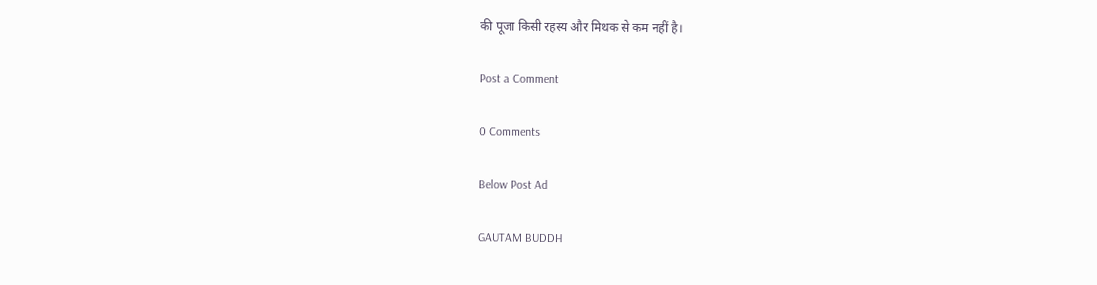की पूजा किसी रहस्य और मिथक से कम नहीं है।

Post a Comment

0 Comments

Below Post Ad

GAUTAM BUDDH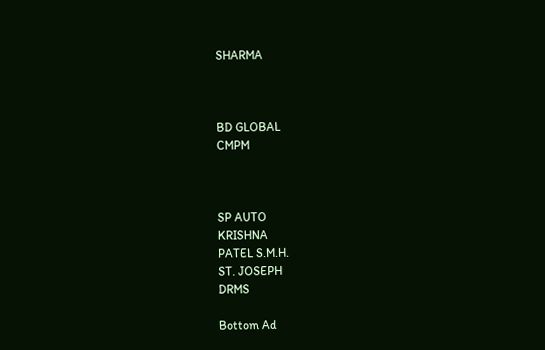SHARMA



BD GLOBAL
CMPM



SP AUTO
KRISHNA
PATEL S.M.H.
ST. JOSEPH
DRMS

Bottom Ad